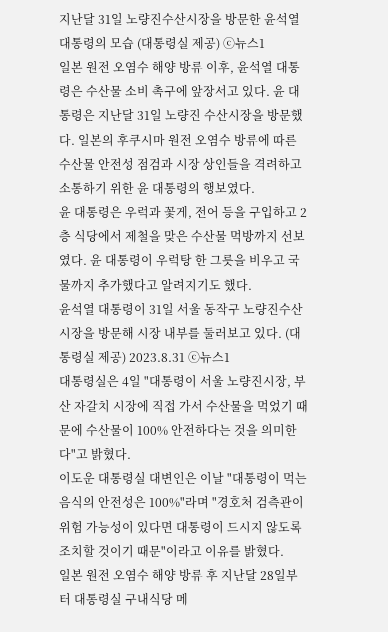지난달 31일 노량진수산시장을 방문한 윤석열 대통령의 모습 (대통령실 제공) ⓒ뉴스1
일본 원전 오염수 해양 방류 이후, 윤석열 대통령은 수산물 소비 촉구에 앞장서고 있다. 윤 대통령은 지난달 31일 노량진 수산시장을 방문했다. 일본의 후쿠시마 원전 오염수 방류에 따른 수산물 안전성 점검과 시장 상인들을 격려하고 소통하기 위한 윤 대통령의 행보였다.
윤 대통령은 우럭과 꽃게, 전어 등을 구입하고 2층 식당에서 제철을 맞은 수산물 먹방까지 선보였다. 윤 대통령이 우럭탕 한 그릇을 비우고 국물까지 추가했다고 알려지기도 했다.
윤석열 대통령이 31일 서울 동작구 노량진수산시장을 방문해 시장 내부를 둘러보고 있다. (대통령실 제공) 2023.8.31 ⓒ뉴스1
대통령실은 4일 "대통령이 서울 노량진시장, 부산 자갈치 시장에 직접 가서 수산물을 먹었기 때문에 수산물이 100% 안전하다는 것을 의미한다"고 밝혔다.
이도운 대통령실 대변인은 이날 "대통령이 먹는 음식의 안전성은 100%"라며 "경호처 검측관이 위험 가능성이 있다면 대통령이 드시지 않도록 조치할 것이기 때문"이라고 이유를 밝혔다.
일본 원전 오염수 해양 방류 후 지난달 28일부터 대통령실 구내식당 메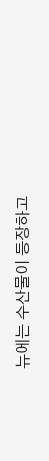뉴에는 수산물이 등장하고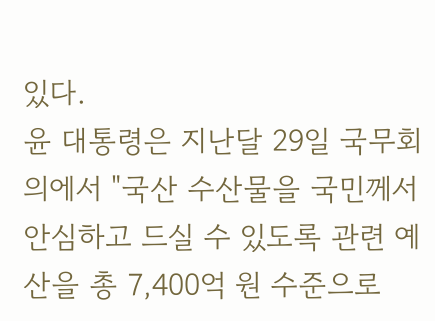있다.
윤 대통령은 지난달 29일 국무회의에서 "국산 수산물을 국민께서 안심하고 드실 수 있도록 관련 예산을 총 7,400억 원 수준으로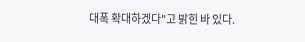대폭 확대하겠다"고 밝힌 바 있다.